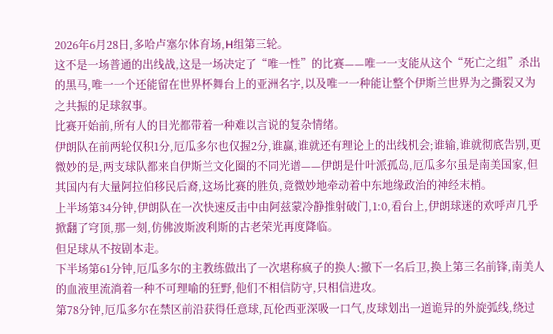2026年6月28日,多哈卢塞尔体育场,H组第三轮。
这不是一场普通的出线战,这是一场决定了“唯一性”的比赛——唯一一支能从这个“死亡之组”杀出的黑马,唯一一个还能留在世界杯舞台上的亚洲名字,以及唯一一种能让整个伊斯兰世界为之撕裂又为之共振的足球叙事。
比赛开始前,所有人的目光都带着一种难以言说的复杂情绪。
伊朗队在前两轮仅积1分,厄瓜多尔也仅握2分,谁赢,谁就还有理论上的出线机会;谁输,谁就彻底告别,更微妙的是,两支球队都来自伊斯兰文化圈的不同光谱——伊朗是什叶派孤岛,厄瓜多尔虽是南美国家,但其国内有大量阿拉伯移民后裔,这场比赛的胜负,竟微妙地牵动着中东地缘政治的神经末梢。
上半场第34分钟,伊朗队在一次快速反击中由阿兹蒙冷静推射破门,1:0,看台上,伊朗球迷的欢呼声几乎掀翻了穹顶,那一刻,仿佛波斯波利斯的古老荣光再度降临。
但足球从不按剧本走。
下半场第61分钟,厄瓜多尔的主教练做出了一次堪称疯子的换人:撤下一名后卫,换上第三名前锋,南美人的血液里流淌着一种不可理喻的狂野,他们不相信防守,只相信进攻。
第78分钟,厄瓜多尔在禁区前沿获得任意球,瓦伦西亚深吸一口气,皮球划出一道诡异的外旋弧线,绕过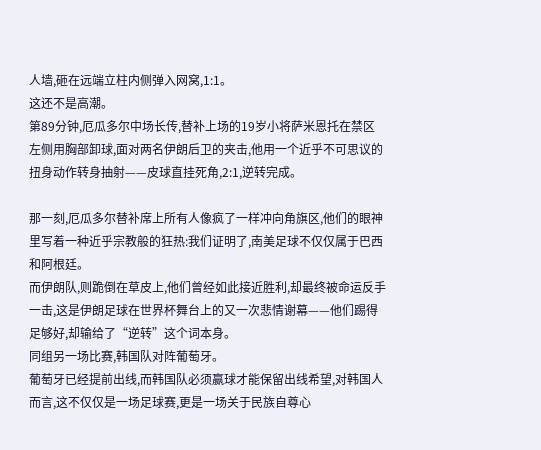人墙,砸在远端立柱内侧弹入网窝,1:1。
这还不是高潮。
第89分钟,厄瓜多尔中场长传,替补上场的19岁小将萨米恩托在禁区左侧用胸部卸球,面对两名伊朗后卫的夹击,他用一个近乎不可思议的扭身动作转身抽射——皮球直挂死角,2:1,逆转完成。

那一刻,厄瓜多尔替补席上所有人像疯了一样冲向角旗区,他们的眼神里写着一种近乎宗教般的狂热:我们证明了,南美足球不仅仅属于巴西和阿根廷。
而伊朗队,则跪倒在草皮上,他们曾经如此接近胜利,却最终被命运反手一击,这是伊朗足球在世界杯舞台上的又一次悲情谢幕——他们踢得足够好,却输给了“逆转”这个词本身。
同组另一场比赛,韩国队对阵葡萄牙。
葡萄牙已经提前出线,而韩国队必须赢球才能保留出线希望,对韩国人而言,这不仅仅是一场足球赛,更是一场关于民族自尊心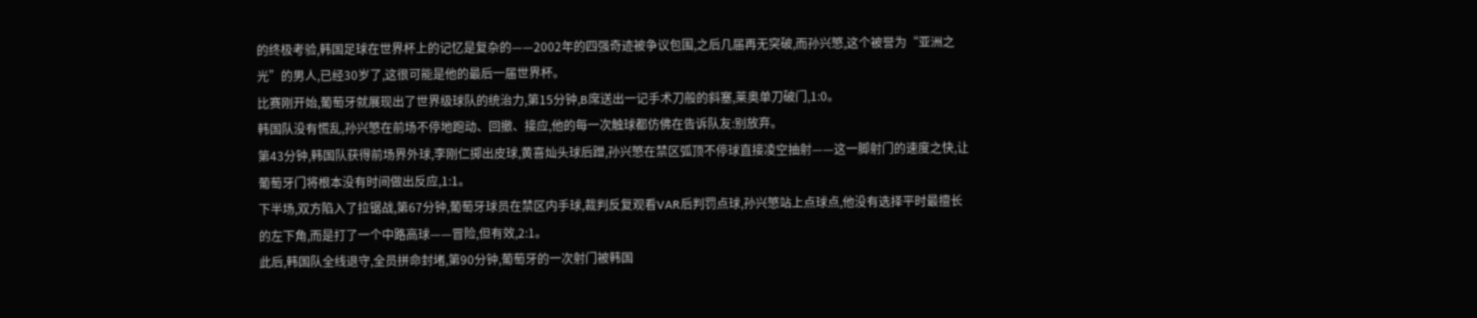的终极考验,韩国足球在世界杯上的记忆是复杂的——2002年的四强奇迹被争议包围,之后几届再无突破,而孙兴慜,这个被誉为“亚洲之光”的男人,已经30岁了,这很可能是他的最后一届世界杯。
比赛刚开始,葡萄牙就展现出了世界级球队的统治力,第15分钟,B席送出一记手术刀般的斜塞,莱奥单刀破门,1:0。
韩国队没有慌乱,孙兴慜在前场不停地跑动、回撤、接应,他的每一次触球都仿佛在告诉队友:别放弃。
第43分钟,韩国队获得前场界外球,李刚仁掷出皮球,黄喜灿头球后蹭,孙兴慜在禁区弧顶不停球直接凌空抽射——这一脚射门的速度之快,让葡萄牙门将根本没有时间做出反应,1:1。
下半场,双方陷入了拉锯战,第67分钟,葡萄牙球员在禁区内手球,裁判反复观看VAR后判罚点球,孙兴慜站上点球点,他没有选择平时最擅长的左下角,而是打了一个中路高球——冒险,但有效,2:1。
此后,韩国队全线退守,全员拼命封堵,第90分钟,葡萄牙的一次射门被韩国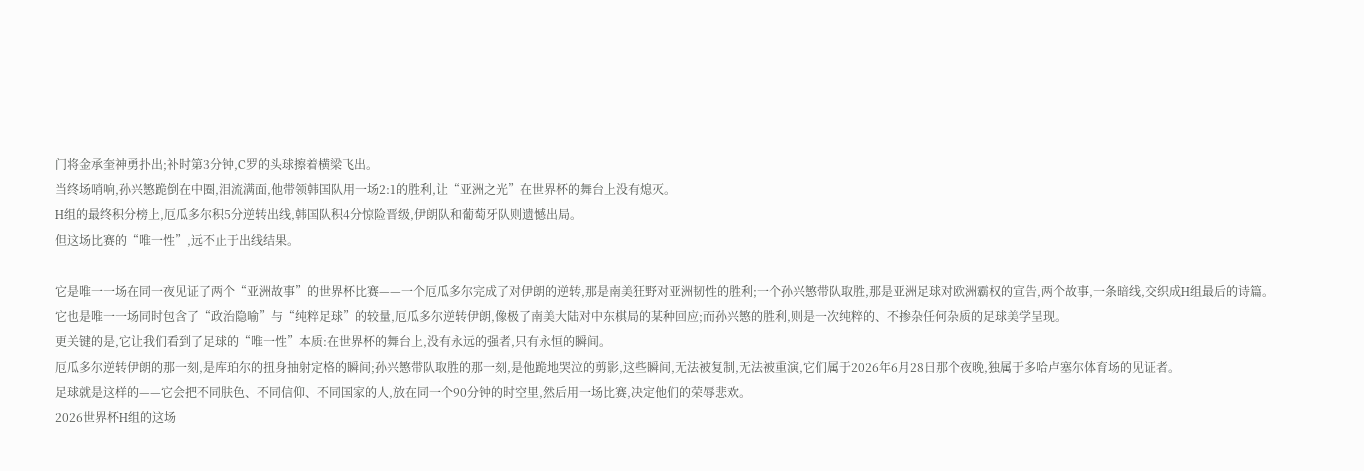门将金承奎神勇扑出;补时第3分钟,C罗的头球擦着横梁飞出。
当终场哨响,孙兴慜跪倒在中圈,泪流满面,他带领韩国队用一场2:1的胜利,让“亚洲之光”在世界杯的舞台上没有熄灭。
H组的最终积分榜上,厄瓜多尔积5分逆转出线,韩国队积4分惊险晋级,伊朗队和葡萄牙队则遗憾出局。
但这场比赛的“唯一性”,远不止于出线结果。

它是唯一一场在同一夜见证了两个“亚洲故事”的世界杯比赛——一个厄瓜多尔完成了对伊朗的逆转,那是南美狂野对亚洲韧性的胜利;一个孙兴慜带队取胜,那是亚洲足球对欧洲霸权的宣告,两个故事,一条暗线,交织成H组最后的诗篇。
它也是唯一一场同时包含了“政治隐喻”与“纯粹足球”的较量,厄瓜多尔逆转伊朗,像极了南美大陆对中东棋局的某种回应;而孙兴慜的胜利,则是一次纯粹的、不掺杂任何杂质的足球美学呈现。
更关键的是,它让我们看到了足球的“唯一性”本质:在世界杯的舞台上,没有永远的强者,只有永恒的瞬间。
厄瓜多尔逆转伊朗的那一刻,是库珀尔的扭身抽射定格的瞬间;孙兴慜带队取胜的那一刻,是他跪地哭泣的剪影,这些瞬间,无法被复制,无法被重演,它们属于2026年6月28日那个夜晚,独属于多哈卢塞尔体育场的见证者。
足球就是这样的——它会把不同肤色、不同信仰、不同国家的人,放在同一个90分钟的时空里,然后用一场比赛,决定他们的荣辱悲欢。
2026世界杯H组的这场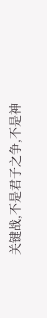关键战,不是君子之争,不是神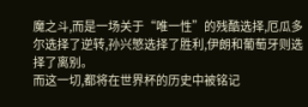魔之斗,而是一场关于“唯一性”的残酷选择,厄瓜多尔选择了逆转,孙兴慜选择了胜利,伊朗和葡萄牙则选择了离别。
而这一切,都将在世界杯的历史中被铭记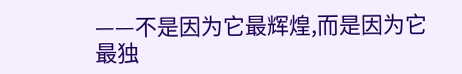——不是因为它最辉煌,而是因为它最独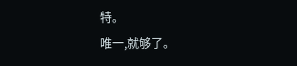特。
唯一,就够了。